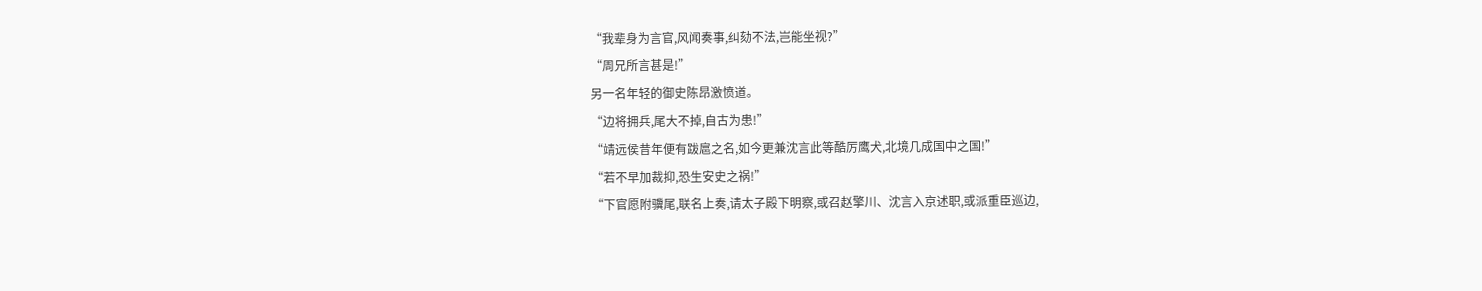“我辈身为言官,风闻奏事,纠劾不法,岂能坐视?”
“周兄所言甚是!”
另一名年轻的御史陈昂激愤道。
“边将拥兵,尾大不掉,自古为患!”
“靖远侯昔年便有跋扈之名,如今更兼沈言此等酷厉鹰犬,北境几成国中之国!”
“若不早加裁抑,恐生安史之祸!”
“下官愿附骥尾,联名上奏,请太子殿下明察,或召赵擎川、沈言入京述职,或派重臣巡边,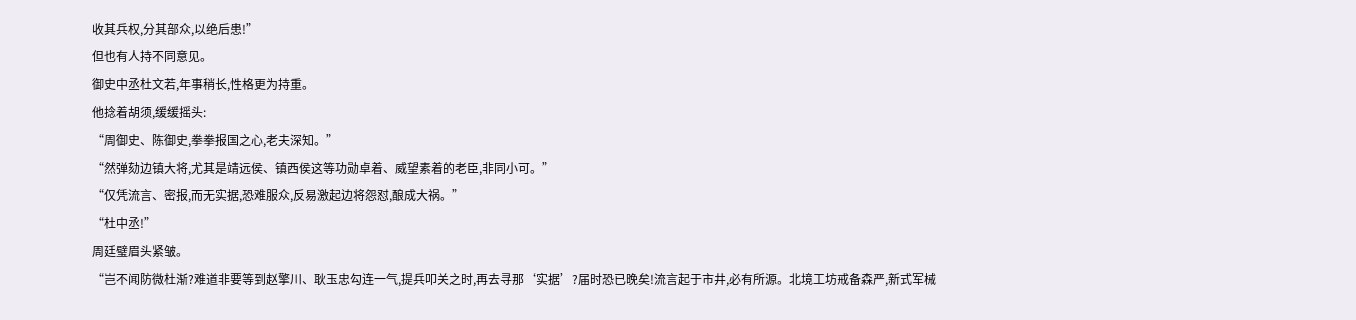收其兵权,分其部众,以绝后患!”
但也有人持不同意见。
御史中丞杜文若,年事稍长,性格更为持重。
他捻着胡须,缓缓摇头:
“周御史、陈御史,拳拳报国之心,老夫深知。”
“然弹劾边镇大将,尤其是靖远侯、镇西侯这等功勋卓着、威望素着的老臣,非同小可。”
“仅凭流言、密报,而无实据,恐难服众,反易激起边将怨怼,酿成大祸。”
“杜中丞!”
周廷璧眉头紧皱。
“岂不闻防微杜渐?难道非要等到赵擎川、耿玉忠勾连一气,提兵叩关之时,再去寻那‘实据’?届时恐已晚矣!流言起于市井,必有所源。北境工坊戒备森严,新式军械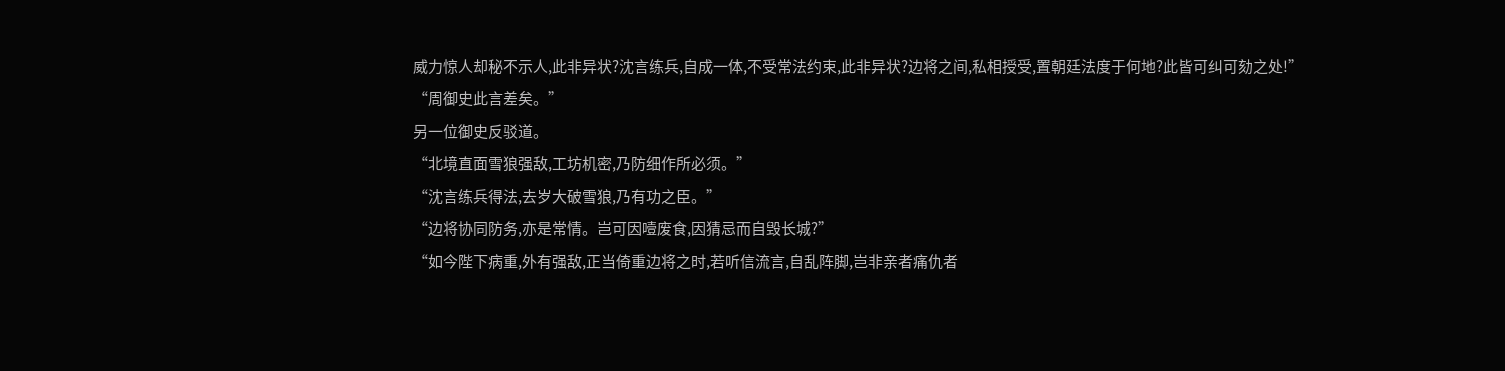威力惊人却秘不示人,此非异状?沈言练兵,自成一体,不受常法约束,此非异状?边将之间,私相授受,置朝廷法度于何地?此皆可纠可劾之处!”
“周御史此言差矣。”
另一位御史反驳道。
“北境直面雪狼强敌,工坊机密,乃防细作所必须。”
“沈言练兵得法,去岁大破雪狼,乃有功之臣。”
“边将协同防务,亦是常情。岂可因噎废食,因猜忌而自毁长城?”
“如今陛下病重,外有强敌,正当倚重边将之时,若听信流言,自乱阵脚,岂非亲者痛仇者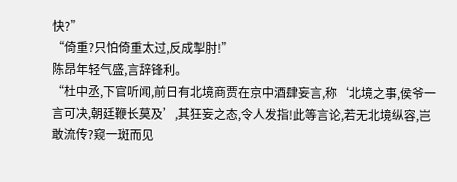快?”
“倚重?只怕倚重太过,反成掣肘!”
陈昂年轻气盛,言辞锋利。
“杜中丞,下官听闻,前日有北境商贾在京中酒肆妄言,称‘北境之事,侯爷一言可决,朝廷鞭长莫及’,其狂妄之态,令人发指!此等言论,若无北境纵容,岂敢流传?窥一斑而见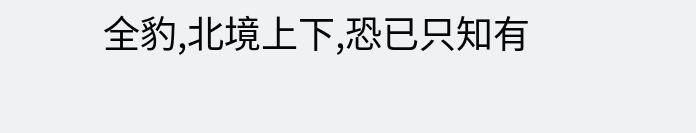全豹,北境上下,恐已只知有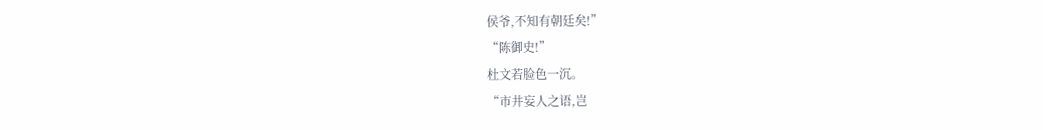侯爷,不知有朝廷矣!”
“陈御史!”
杜文若脸色一沉。
“市井妄人之语,岂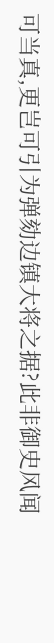可当真,更岂可引为弹劾边镇大将之据?此非御史风闻